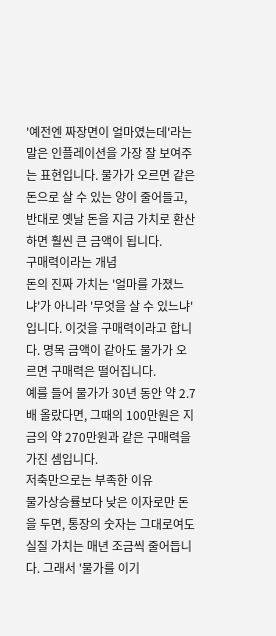'예전엔 짜장면이 얼마였는데'라는 말은 인플레이션을 가장 잘 보여주는 표현입니다. 물가가 오르면 같은 돈으로 살 수 있는 양이 줄어들고, 반대로 옛날 돈을 지금 가치로 환산하면 훨씬 큰 금액이 됩니다.
구매력이라는 개념
돈의 진짜 가치는 '얼마를 가졌느냐'가 아니라 '무엇을 살 수 있느냐'입니다. 이것을 구매력이라고 합니다. 명목 금액이 같아도 물가가 오르면 구매력은 떨어집니다.
예를 들어 물가가 30년 동안 약 2.7배 올랐다면, 그때의 100만원은 지금의 약 270만원과 같은 구매력을 가진 셈입니다.
저축만으로는 부족한 이유
물가상승률보다 낮은 이자로만 돈을 두면, 통장의 숫자는 그대로여도 실질 가치는 매년 조금씩 줄어듭니다. 그래서 '물가를 이기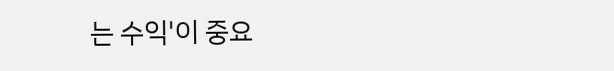는 수익'이 중요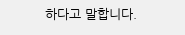하다고 말합니다.